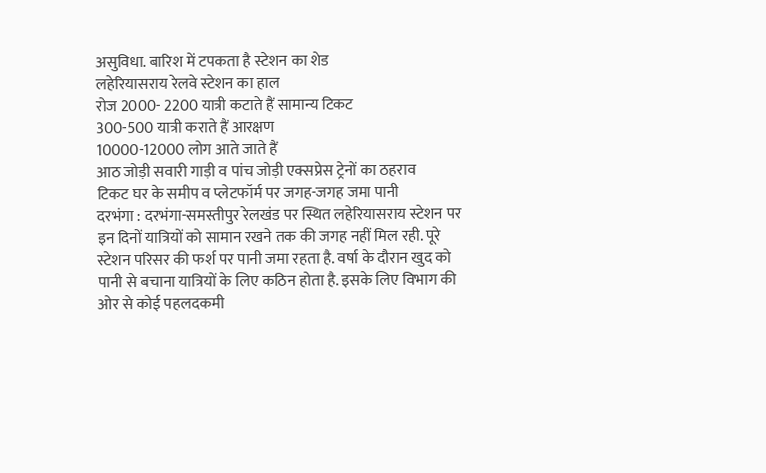असुविधा. बारिश में टपकता है स्टेशन का शेड
लहेरियासराय रेलवे स्टेशन का हाल
रोज 2000- 2200 यात्री कटाते हैं सामान्य टिकट
300-500 यात्री कराते हैं आरक्षण
10000-12000 लोग आते जाते हैं
आठ जोड़ी सवारी गाड़ी व पांच जोड़ी एक्सप्रेस ट्रेनों का ठहराव
टिकट घर के समीप व प्लेटफॉर्म पर जगह-जगह जमा पानी
दरभंगा : दरभंगा-समस्तीपुर रेलखंड पर स्थित लहेरियासराय स्टेशन पर इन दिनों यात्रियों को सामान रखने तक की जगह नहीं मिल रही. पूरे स्टेशन परिसर की फर्श पर पानी जमा रहता है. वर्षा के दौरान खुद को पानी से बचाना यात्रियों के लिए कठिन होता है. इसके लिए विभाग की ओर से कोई पहलदकमी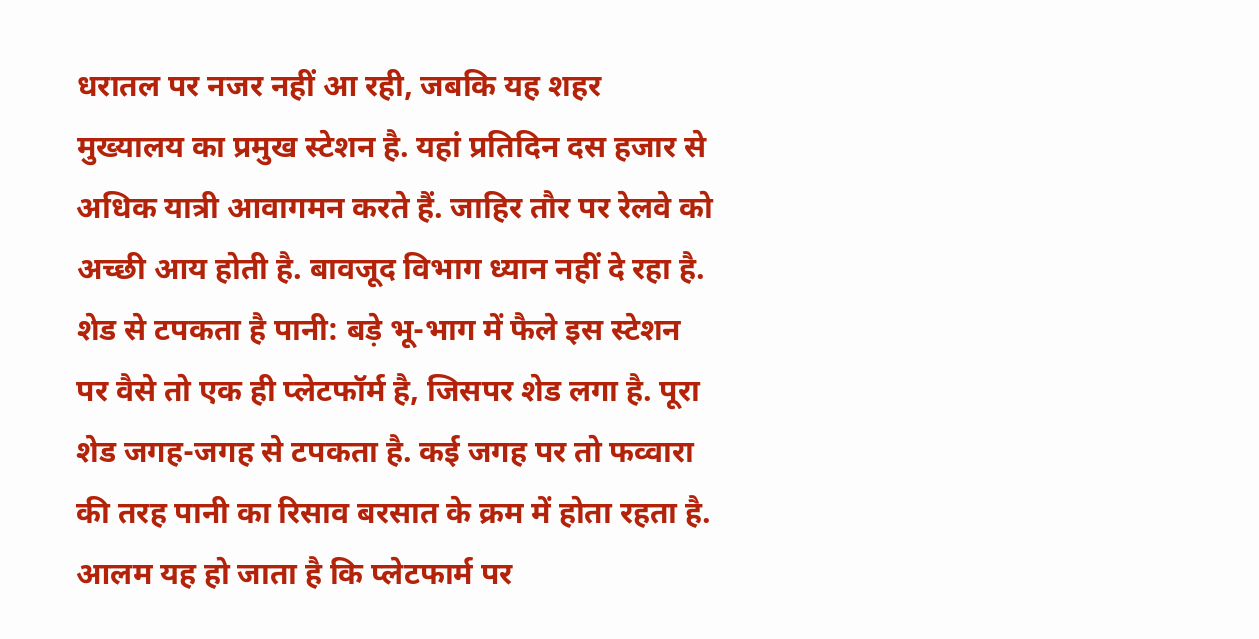धरातल पर नजर नहीं आ रही, जबकि यह शहर मुख्यालय का प्रमुख स्टेशन है. यहां प्रतिदिन दस हजार से अधिक यात्री आवागमन करते हैं. जाहिर तौर पर रेलवे को अच्छी आय होती है. बावजूद विभाग ध्यान नहीं दे रहा है.
शेड से टपकता है पानी: बड़े भू-भाग में फैले इस स्टेशन पर वैसे तो एक ही प्लेटफॉर्म है, जिसपर शेड लगा है. पूरा शेड जगह-जगह से टपकता है. कई जगह पर तो फव्वारा की तरह पानी का रिसाव बरसात के क्रम में होता रहता है. आलम यह हो जाता है कि प्लेटफार्म पर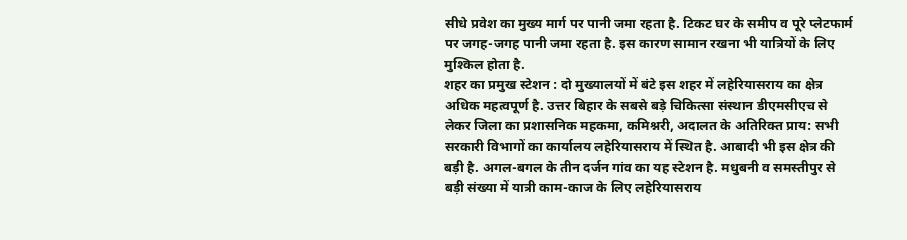सीधे प्रवेश का मुख्य मार्ग पर पानी जमा रहता है. टिकट घर के समीप व पूरे प्लेटफार्म पर जगह-जगह पानी जमा रहता है. इस कारण सामान रखना भी यात्रियों के लिए मुश्किल होता है.
शहर का प्रमुख स्टेशन : दो मुख्यालयों में बंटे इस शहर में लहेरियासराय का क्षेत्र अधिक महत्वपूर्ण है. उत्तर बिहार के सबसे बड़े चिकित्सा संस्थान डीएमसीएच से लेकर जिला का प्रशासनिक महकमा, कमिश्नरी, अदालत के अतिरिक्त प्राय: सभी सरकारी विभागों का कार्यालय लहेरियासराय में स्थित है. आबादी भी इस क्षेत्र की बड़ी है. अगल-बगल के तीन दर्जन गांव का यह स्टेशन है. मधुबनी व समस्तीपुर से बड़ी संख्या में यात्री काम-काज के लिए लहेरियासराय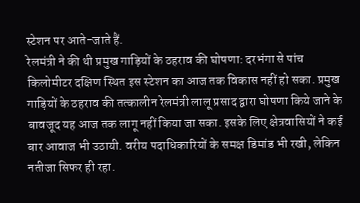स्टेशन पर आते-जाते हैं.
रेलमंत्री ने की थी प्रमुख गाड़ियों के ठहराव की घोषणा: दरभंगा से पांच किलोमीटर दक्षिण स्थित इस स्टेशन का आज तक विकास नहीं हो सका. प्रमुख गाड़ियों के ठहराव की तत्कालीन रेलमंत्री लालू प्रसाद द्वारा घोषणा किये जाने के बावजूद यह आज तक लागू नहीं किया जा सका. इसके लिए क्षेत्रवासियों ने कई बार आवाज भी उठायी. वरीय पदाधिकारियों के समक्ष डिमांड भी रखी, लेकिन नतीजा सिफर ही रहा.